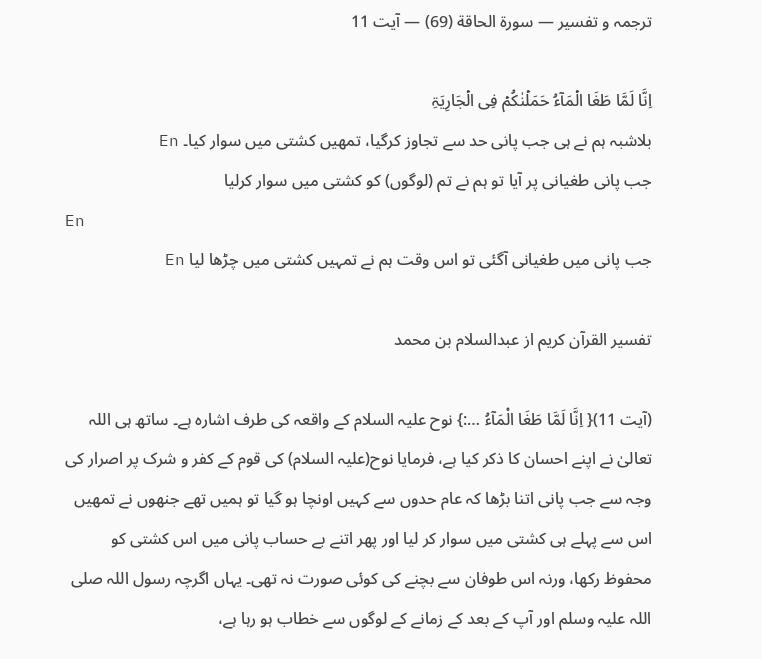ترجمہ و تفسیر — سورۃ الحاقة (69) — آیت 11

اِنَّا لَمَّا طَغَا الۡمَآءُ حَمَلۡنٰکُمۡ فِی الۡجَارِیَۃِ
بلاشبہ ہم نے ہی جب پانی حد سے تجاوز کرگیا، تمھیں کشتی میں سوار کیا۔ En
جب پانی طغیانی پر آیا تو ہم نے تم (لوگوں) کو کشتی میں سوار کرلیا
En
جب پانی میں طغیانی آگئی تو اس وقت ہم نے تمہیں کشتی میں چڑھا لیا En

تفسیر القرآن کریم از عبدالسلام بن محمد

(آیت 11){ اِنَّا لَمَّا طَغَا الْمَآءُ …:} نوح علیہ السلام کے واقعہ کی طرف اشارہ ہے۔ ساتھ ہی اللہ تعالیٰ نے اپنے احسان کا ذکر کیا ہے، فرمایا نوح(علیہ السلام) کی قوم کے کفر و شرک پر اصرار کی وجہ سے جب پانی اتنا بڑھا کہ عام حدوں سے کہیں اونچا ہو گیا تو ہمیں تھے جنھوں نے تمھیں اس سے پہلے ہی کشتی میں سوار کر لیا اور پھر اتنے بے حساب پانی میں اس کشتی کو محفوظ رکھا، ورنہ اس طوفان سے بچنے کی کوئی صورت نہ تھی۔ یہاں اگرچہ رسول اللہ صلی اللہ علیہ وسلم اور آپ کے بعد کے زمانے کے لوگوں سے خطاب ہو رہا ہے،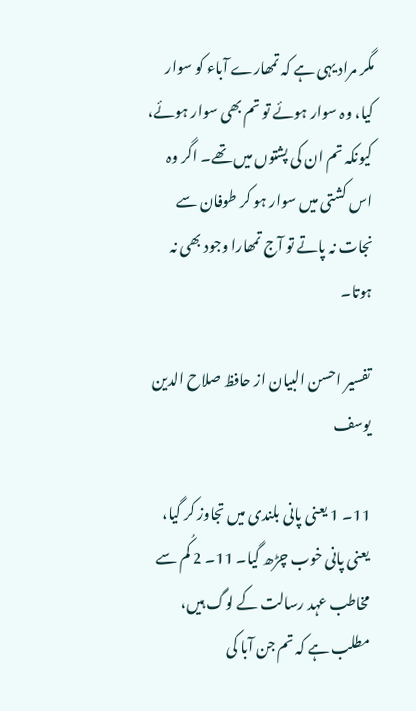مگر مراد یہی ہے کہ تمھارے آباء کو سوار کیا، وہ سوار ہوئے تو تم بھی سوار ہوئے، کیونکہ تم ان کی پشتوں میں تھے۔ اگر وہ اس کشتی میں سوار ہو کر طوفان سے نجات نہ پاتے تو آج تمھارا وجود بھی نہ ہوتا۔

تفسیر احسن البیان از حافظ صلاح الدین یوسف

11۔ 1 یعنی پانی بلندی میں تجاوز کر گیا، یعنی پانی خوب چڑھ گیا۔ 11۔ 2 کُم سے مخاطب عہد رسالت کے لوگ ہیں، مطلب ہے کہ تم جن آبا کی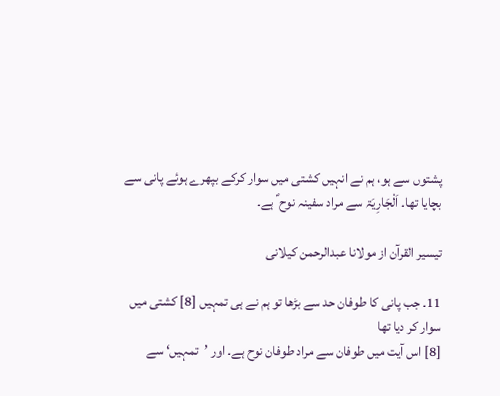پشتوں سے ہو، ہم نے انہیں کشتی میں سوار کرکے بپھرے ہوئے پانی سے بچایا تھا۔ اَلْجَارِیَۃ سے مراد سفینہ نوح ؑ ہے۔

تيسير القرآن از مولانا عبدالرحمن کیلانی

11۔ جب پانی کا طوفان حد سے بڑھا تو ہم نے ہی تمہیں [8] کشتی میں سوار کر دیا تھا
[8] اس آیت میں طوفان سے مراد طوفان نوح ہے۔ اور ’تمہیں‘ سے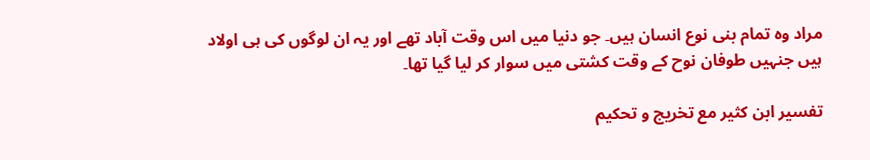مراد وہ تمام بنی نوع انسان ہیں۔ جو دنیا میں اس وقت آباد تھے اور یہ ان لوگوں کی ہی اولاد ہیں جنہیں طوفان نوح کے وقت کشتی میں سوار کر لیا گیا تھا۔

تفسیر ابن کثیر مع تخریج و تحکیم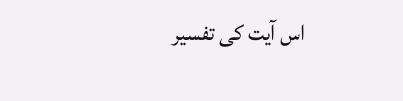اس آیت کی تفسیر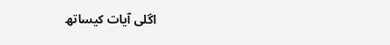اگلی آیات کیساتھ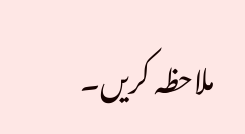ملاحظہ کریں۔